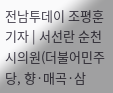전남투데이 조평훈 기자 | 서선란 순천시의원(더불어민주당, 향·매곡·삼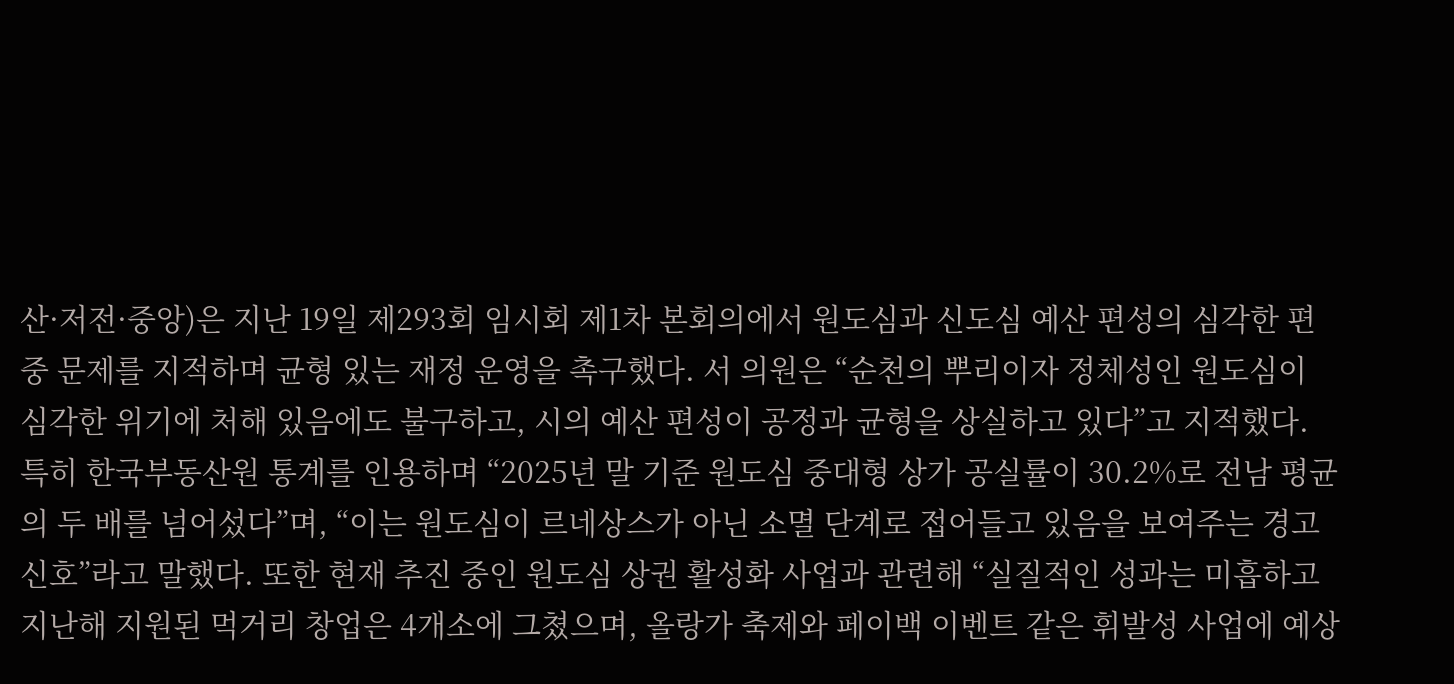산·저전·중앙)은 지난 19일 제293회 임시회 제1차 본회의에서 원도심과 신도심 예산 편성의 심각한 편중 문제를 지적하며 균형 있는 재정 운영을 촉구했다. 서 의원은 “순천의 뿌리이자 정체성인 원도심이 심각한 위기에 처해 있음에도 불구하고, 시의 예산 편성이 공정과 균형을 상실하고 있다”고 지적했다. 특히 한국부동산원 통계를 인용하며 “2025년 말 기준 원도심 중대형 상가 공실률이 30.2%로 전남 평균의 두 배를 넘어섰다”며, “이는 원도심이 르네상스가 아닌 소멸 단계로 접어들고 있음을 보여주는 경고 신호”라고 말했다. 또한 현재 추진 중인 원도심 상권 활성화 사업과 관련해 “실질적인 성과는 미흡하고 지난해 지원된 먹거리 창업은 4개소에 그쳤으며, 올랑가 축제와 페이백 이벤트 같은 휘발성 사업에 예상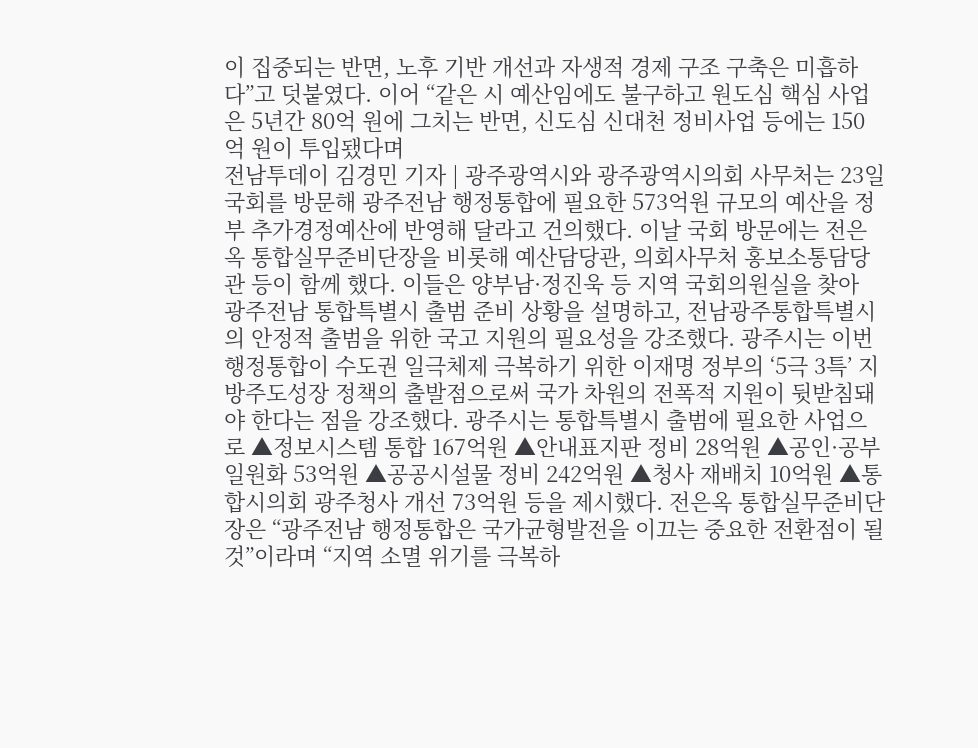이 집중되는 반면, 노후 기반 개선과 자생적 경제 구조 구축은 미흡하다”고 덧붙였다. 이어 “같은 시 예산임에도 불구하고 원도심 핵심 사업은 5년간 80억 원에 그치는 반면, 신도심 신대천 정비사업 등에는 150억 원이 투입됐다며
전남투데이 김경민 기자 | 광주광역시와 광주광역시의회 사무처는 23일 국회를 방문해 광주전남 행정통합에 필요한 573억원 규모의 예산을 정부 추가경정예산에 반영해 달라고 건의했다. 이날 국회 방문에는 전은옥 통합실무준비단장을 비롯해 예산담당관, 의회사무처 홍보소통담당관 등이 함께 했다. 이들은 양부남·정진욱 등 지역 국회의원실을 찾아 광주전남 통합특별시 출범 준비 상황을 설명하고, 전남광주통합특별시의 안정적 출범을 위한 국고 지원의 필요성을 강조했다. 광주시는 이번 행정통합이 수도권 일극체제 극복하기 위한 이재명 정부의 ‘5극 3특’ 지방주도성장 정책의 출발점으로써 국가 차원의 전폭적 지원이 뒷받침돼야 한다는 점을 강조했다. 광주시는 통합특별시 출범에 필요한 사업으로 ▲정보시스템 통합 167억원 ▲안내표지판 정비 28억원 ▲공인·공부 일원화 53억원 ▲공공시설물 정비 242억원 ▲청사 재배치 10억원 ▲통합시의회 광주청사 개선 73억원 등을 제시했다. 전은옥 통합실무준비단장은 “광주전남 행정통합은 국가균형발전을 이끄는 중요한 전환점이 될 것”이라며 “지역 소멸 위기를 극복하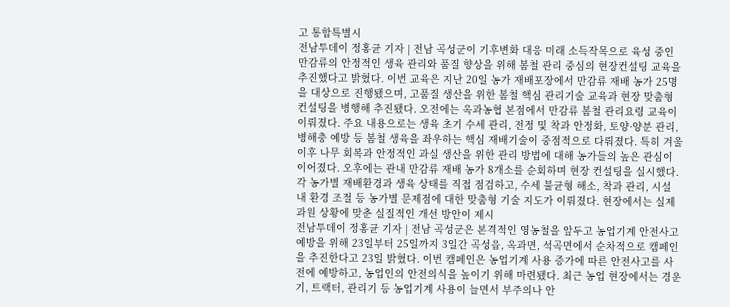고 통합특별시
전남투데이 정홍균 기자 | 전남 곡성군이 기후변화 대응 미래 소득작목으로 육성 중인 만감류의 안정적인 생육 관리와 품질 향상을 위해 봄철 관리 중심의 현장컨설팅 교육을 추진했다고 밝혔다. 이번 교육은 지난 20일 농가 재배포장에서 만감류 재배 농가 25명을 대상으로 진행됐으며, 고품질 생산을 위한 봄철 핵심 관리기술 교육과 현장 맞춤형 컨설팅을 병행해 추진됐다. 오전에는 옥과농협 본점에서 만감류 봄철 관리요령 교육이 이뤄졌다. 주요 내용으로는 생육 초기 수세 관리, 전정 및 착과 안정화, 토양·양분 관리, 병해충 예방 등 봄철 생육을 좌우하는 핵심 재배기술이 중점적으로 다뤄졌다. 특히 겨울 이후 나무 회복과 안정적인 과실 생산을 위한 관리 방법에 대해 농가들의 높은 관심이 이어졌다. 오후에는 관내 만감류 재배 농가 8개소를 순회하며 현장 컨설팅을 실시했다. 각 농가별 재배환경과 생육 상태를 직접 점검하고, 수세 불균형 해소, 착과 관리, 시설 내 환경 조절 등 농가별 문제점에 대한 맞춤형 기술 지도가 이뤄졌다. 현장에서는 실제 과원 상황에 맞춘 실질적인 개선 방안이 제시
전남투데이 정홍균 기자 | 전남 곡성군은 본격적인 영농철을 앞두고 농업기계 안전사고 예방을 위해 23일부터 25일까지 3일간 곡성읍, 옥과면, 석곡면에서 순차적으로 캠페인을 추진한다고 23일 밝혔다. 이번 캠페인은 농업기계 사용 증가에 따른 안전사고를 사전에 예방하고, 농업인의 안전의식을 높이기 위해 마련됐다. 최근 농업 현장에서는 경운기, 트랙터, 관리기 등 농업기계 사용이 늘면서 부주의나 안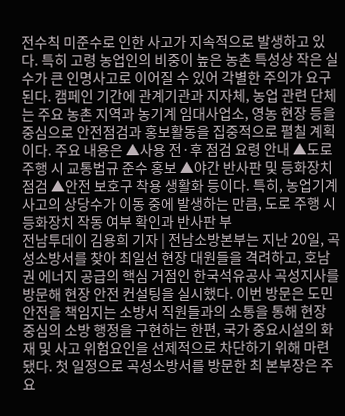전수칙 미준수로 인한 사고가 지속적으로 발생하고 있다. 특히 고령 농업인의 비중이 높은 농촌 특성상 작은 실수가 큰 인명사고로 이어질 수 있어 각별한 주의가 요구된다. 캠페인 기간에 관계기관과 지자체, 농업 관련 단체는 주요 농촌 지역과 농기계 임대사업소, 영농 현장 등을 중심으로 안전점검과 홍보활동을 집중적으로 펼칠 계획이다. 주요 내용은 ▲사용 전·후 점검 요령 안내 ▲도로 주행 시 교통법규 준수 홍보 ▲야간 반사판 및 등화장치 점검 ▲안전 보호구 착용 생활화 등이다. 특히, 농업기계 사고의 상당수가 이동 중에 발생하는 만큼, 도로 주행 시 등화장치 작동 여부 확인과 반사판 부
전남투데이 김용희 기자 | 전남소방본부는 지난 20일, 곡성소방서를 찾아 최일선 현장 대원들을 격려하고, 호남권 에너지 공급의 핵심 거점인 한국석유공사 곡성지사를 방문해 현장 안전 컨설팅을 실시했다. 이번 방문은 도민 안전을 책임지는 소방서 직원들과의 소통을 통해 현장 중심의 소방 행정을 구현하는 한편, 국가 중요시설의 화재 및 사고 위험요인을 선제적으로 차단하기 위해 마련됐다. 첫 일정으로 곡성소방서를 방문한 최 본부장은 주요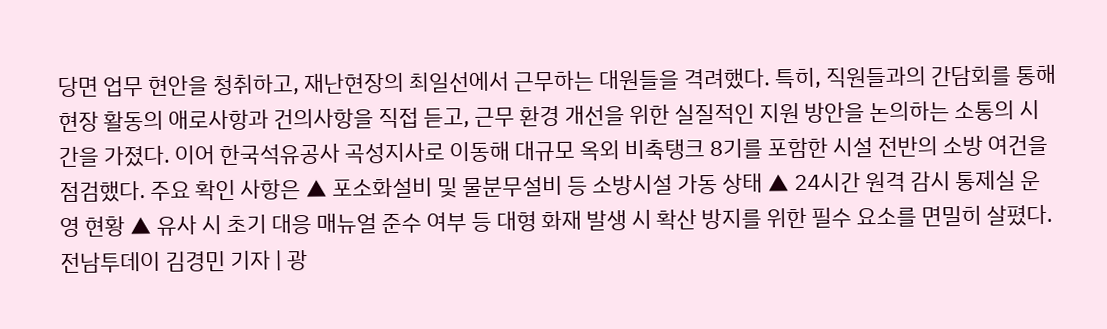당면 업무 현안을 청취하고, 재난현장의 최일선에서 근무하는 대원들을 격려했다. 특히, 직원들과의 간담회를 통해 현장 활동의 애로사항과 건의사항을 직접 듣고, 근무 환경 개선을 위한 실질적인 지원 방안을 논의하는 소통의 시간을 가졌다. 이어 한국석유공사 곡성지사로 이동해 대규모 옥외 비축탱크 8기를 포함한 시설 전반의 소방 여건을 점검했다. 주요 확인 사항은 ▲ 포소화설비 및 물분무설비 등 소방시설 가동 상태 ▲ 24시간 원격 감시 통제실 운영 현황 ▲ 유사 시 초기 대응 매뉴얼 준수 여부 등 대형 화재 발생 시 확산 방지를 위한 필수 요소를 면밀히 살폈다.
전남투데이 김경민 기자 | 광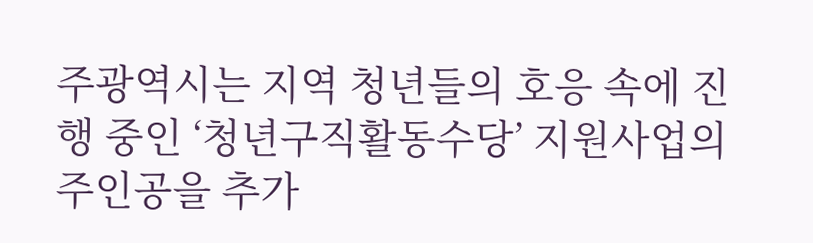주광역시는 지역 청년들의 호응 속에 진행 중인 ‘청년구직활동수당’ 지원사업의 주인공을 추가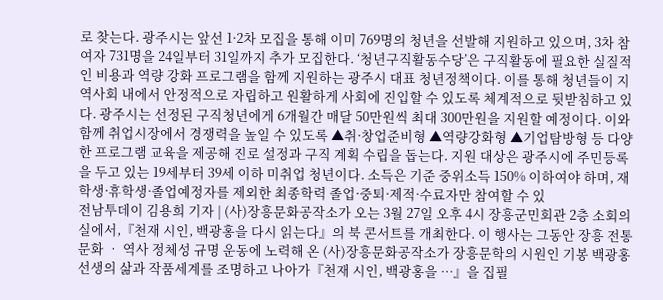로 찾는다. 광주시는 앞선 1·2차 모집을 통해 이미 769명의 청년을 선발해 지원하고 있으며, 3차 참여자 731명을 24일부터 31일까지 추가 모집한다. ‘청년구직활동수당’은 구직활동에 필요한 실질적인 비용과 역량 강화 프로그램을 함께 지원하는 광주시 대표 청년정책이다. 이를 통해 청년들이 지역사회 내에서 안정적으로 자립하고 원활하게 사회에 진입할 수 있도록 체계적으로 뒷받침하고 있다. 광주시는 선정된 구직청년에게 6개월간 매달 50만원씩 최대 300만원을 지원할 예정이다. 이와 함께 취업시장에서 경쟁력을 높일 수 있도록 ▲취·창업준비형 ▲역량강화형 ▲기업탐방형 등 다양한 프로그램 교육을 제공해 진로 설정과 구직 계획 수립을 돕는다. 지원 대상은 광주시에 주민등록을 두고 있는 19세부터 39세 이하 미취업 청년이다. 소득은 기준 중위소득 150% 이하여야 하며, 재학생·휴학생·졸업예정자를 제외한 최종학력 졸업·중퇴·제적·수료자만 참여할 수 있
전남투데이 김용희 기자 | (사)장흥문화공작소가 오는 3월 27일 오후 4시 장흥군민회관 2층 소회의실에서,『천재 시인, 백광홍을 다시 읽는다』의 북 콘서트를 개최한다. 이 행사는 그동안 장흥 전통 문화 ‧ 역사 정체성 규명 운동에 노력해 온 (사)장흥문화공작소가 장흥문학의 시원인 기봉 백광홍 선생의 삶과 작품세계를 조명하고 나아가『천재 시인, 백광홍을 …』을 집필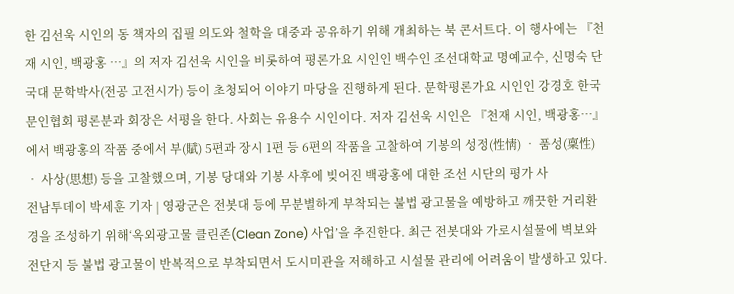한 김선욱 시인의 동 책자의 집필 의도와 철학을 대중과 공유하기 위해 개최하는 북 콘서트다. 이 행사에는 『천재 시인, 백광홍 …』의 저자 김선욱 시인을 비롯하여 평론가요 시인인 백수인 조선대학교 명예교수, 신명숙 단국대 문학박사(전공 고전시가) 등이 초청되어 이야기 마당을 진행하게 된다. 문학평론가요 시인인 강경호 한국문인협회 평론분과 회장은 서평을 한다. 사회는 유용수 시인이다. 저자 김선욱 시인은 『천재 시인, 백광홍⋯』에서 백광홍의 작품 중에서 부(賦) 5편과 장시 1편 등 6편의 작품을 고찰하여 기봉의 성정(性情) ‧ 품성(稟性) ‧ 사상(思想) 등을 고찰했으며, 기봉 당대와 기봉 사후에 빚어진 백광홍에 대한 조선 시단의 평가 사
전남투데이 박세훈 기자 | 영광군은 전봇대 등에 무분별하게 부착되는 불법 광고물을 예방하고 깨끗한 거리환경을 조성하기 위해‘옥외광고물 클린존(Clean Zone) 사업’을 추진한다. 최근 전봇대와 가로시설물에 벽보와 전단지 등 불법 광고물이 반복적으로 부착되면서 도시미관을 저해하고 시설물 관리에 어려움이 발생하고 있다.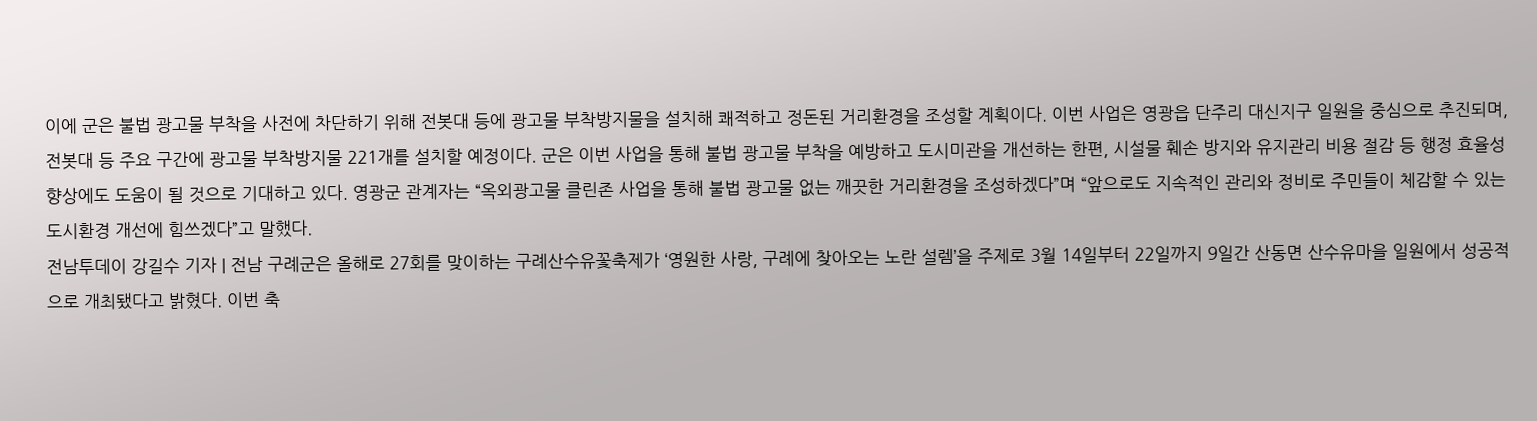이에 군은 불법 광고물 부착을 사전에 차단하기 위해 전봇대 등에 광고물 부착방지물을 설치해 쾌적하고 정돈된 거리환경을 조성할 계획이다. 이번 사업은 영광읍 단주리 대신지구 일원을 중심으로 추진되며, 전봇대 등 주요 구간에 광고물 부착방지물 221개를 설치할 예정이다. 군은 이번 사업을 통해 불법 광고물 부착을 예방하고 도시미관을 개선하는 한편, 시설물 훼손 방지와 유지관리 비용 절감 등 행정 효율성 향상에도 도움이 될 것으로 기대하고 있다. 영광군 관계자는 “옥외광고물 클린존 사업을 통해 불법 광고물 없는 깨끗한 거리환경을 조성하겠다”며 “앞으로도 지속적인 관리와 정비로 주민들이 체감할 수 있는 도시환경 개선에 힘쓰겠다”고 말했다.
전남투데이 강길수 기자 | 전남 구례군은 올해로 27회를 맞이하는 구례산수유꽃축제가 ‘영원한 사랑, 구례에 찾아오는 노란 설렘’을 주제로 3월 14일부터 22일까지 9일간 산동면 산수유마을 일원에서 성공적으로 개최됐다고 밝혔다. 이번 축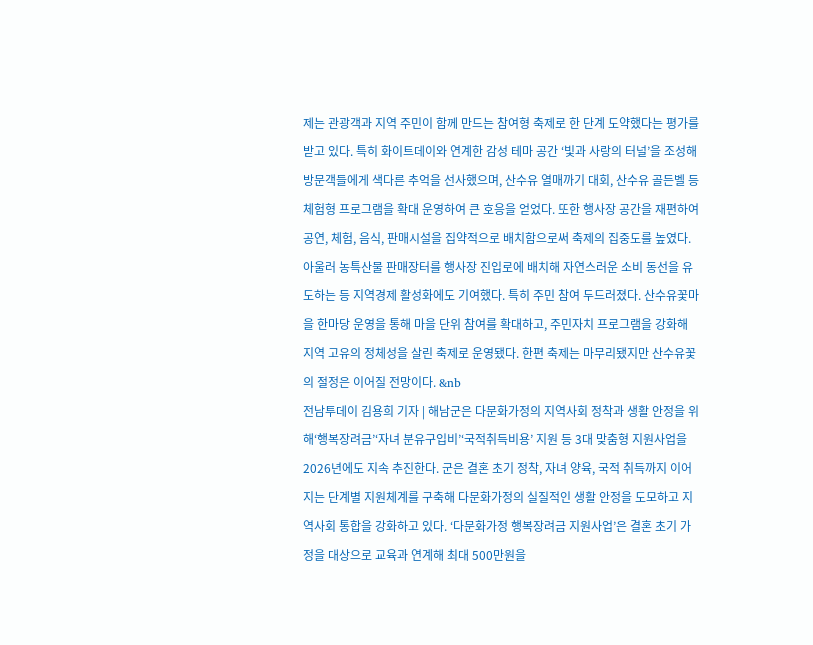제는 관광객과 지역 주민이 함께 만드는 참여형 축제로 한 단계 도약했다는 평가를 받고 있다. 특히 화이트데이와 연계한 감성 테마 공간 ‘빛과 사랑의 터널’을 조성해 방문객들에게 색다른 추억을 선사했으며, 산수유 열매까기 대회, 산수유 골든벨 등 체험형 프로그램을 확대 운영하여 큰 호응을 얻었다. 또한 행사장 공간을 재편하여 공연, 체험, 음식, 판매시설을 집약적으로 배치함으로써 축제의 집중도를 높였다. 아울러 농특산물 판매장터를 행사장 진입로에 배치해 자연스러운 소비 동선을 유도하는 등 지역경제 활성화에도 기여했다. 특히 주민 참여 두드러졌다. 산수유꽃마을 한마당 운영을 통해 마을 단위 참여를 확대하고, 주민자치 프로그램을 강화해 지역 고유의 정체성을 살린 축제로 운영됐다. 한편 축제는 마무리됐지만 산수유꽃의 절정은 이어질 전망이다. &nb
전남투데이 김용희 기자 | 해남군은 다문화가정의 지역사회 정착과 생활 안정을 위해‘행복장려금’‘자녀 분유구입비’‘국적취득비용’ 지원 등 3대 맞춤형 지원사업을 2026년에도 지속 추진한다. 군은 결혼 초기 정착, 자녀 양육, 국적 취득까지 이어지는 단계별 지원체계를 구축해 다문화가정의 실질적인 생활 안정을 도모하고 지역사회 통합을 강화하고 있다. ‘다문화가정 행복장려금 지원사업’은 결혼 초기 가정을 대상으로 교육과 연계해 최대 500만원을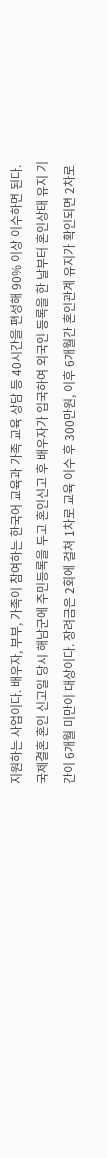지원하는 사업이다. 배우자, 부부, 가족이 참여하는 한국어 교육과 가족 교육 상담 등 40시간을 편성해 90% 이상 이수하면 된다. 국제결혼 혼인 신고일 당시 해남군에 주민등록을 두고 혼인신고 후 배우자가 입국하여 외국인 등록을 한 날부터 혼인상태 유지 기간이 6개월 미만이 대상이다. 장려금은 2회에 걸쳐 1차로 교육 이수 후 300만원, 이후 6개월간 혼인관계 유지가 확인되면 2차로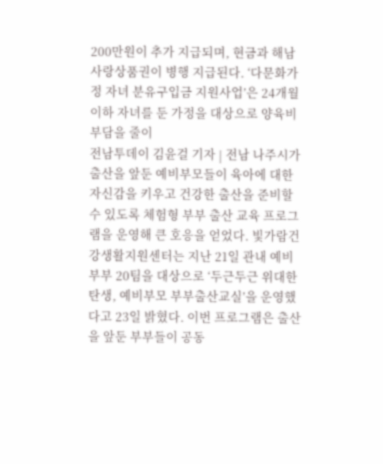200만원이 추가 지급되며, 현금과 해남사랑상품권이 병행 지급된다. ‘다문화가정 자녀 분유구입금 지원사업’은 24개월 이하 자녀를 둔 가정을 대상으로 양육비 부담을 줄이
전남투데이 김윤걸 기자 | 전남 나주시가 출산을 앞둔 예비부모들이 육아에 대한 자신감을 키우고 건강한 출산을 준비할 수 있도록 체험형 부부 출산 교육 프로그램을 운영해 큰 호응을 얻었다. 빛가람건강생활지원센터는 지난 21일 관내 예비부부 20팀을 대상으로 ‘두근두근 위대한 탄생, 예비부모 부부출산교실’을 운영했다고 23일 밝혔다. 이번 프로그램은 출산을 앞둔 부부들이 공동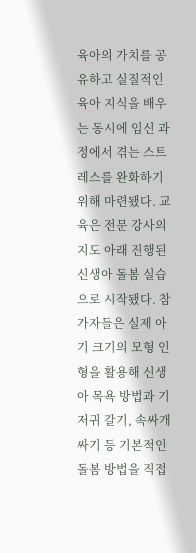육아의 가치를 공유하고 실질적인 육아 지식을 배우는 동시에 임신 과정에서 겪는 스트레스를 완화하기 위해 마련됐다. 교육은 전문 강사의 지도 아래 진행된 신생아 돌봄 실습으로 시작됐다. 참가자들은 실제 아기 크기의 모형 인형을 활용해 신생아 목욕 방법과 기저귀 갈기, 속싸개 싸기 등 기본적인 돌봄 방법을 직접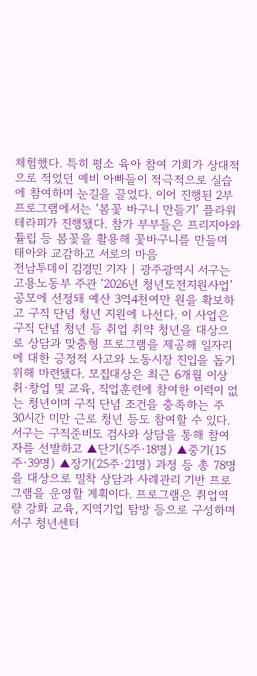체험했다. 특히 평소 육아 참여 기회가 상대적으로 적었던 예비 아빠들이 적극적으로 실습에 참여하며 눈길을 끌었다. 이어 진행된 2부 프로그램에서는 ‘봄꽃 바구니 만들기’ 플라워 테라피가 진행됐다. 참가 부부들은 프리지아와 튤립 등 봄꽃을 활용해 꽃바구니를 만들며 태아와 교감하고 서로의 마음
전남투데이 김경민 기자 | 광주광역시 서구는 고용노동부 주관 ‘2026년 청년도전지원사업’ 공모에 선정돼 예산 3억4천여만 원을 확보하고 구직 단념 청년 지원에 나선다. 이 사업은 구직 단념 청년 등 취업 취약 청년을 대상으로 상담과 맞춤형 프로그램을 제공해 일자리에 대한 긍정적 사고와 노동시장 진입을 돕기 위해 마련됐다. 모집대상은 최근 6개월 이상 취·창업 및 교육, 직업훈련에 참여한 이력이 없는 청년이며 구직 단념 조건을 충족하는 주 30시간 미만 근로 청년 등도 참여할 수 있다. 서구는 구직준비도 검사와 상담을 통해 참여자를 선발하고 ▲단기(5주·18명) ▲중기(15주·39명) ▲장기(25주·21명) 과정 등 총 78명을 대상으로 밀착 상담과 사례관리 기반 프로그램을 운영할 계획이다. 프로그램은 취업역량 강화 교육, 지역기업 탐방 등으로 구성하며 서구 청년센터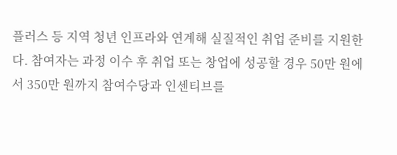플러스 등 지역 청년 인프라와 연계해 실질적인 취업 준비를 지원한다. 참여자는 과정 이수 후 취업 또는 창업에 성공할 경우 50만 원에서 350만 원까지 참여수당과 인센티브를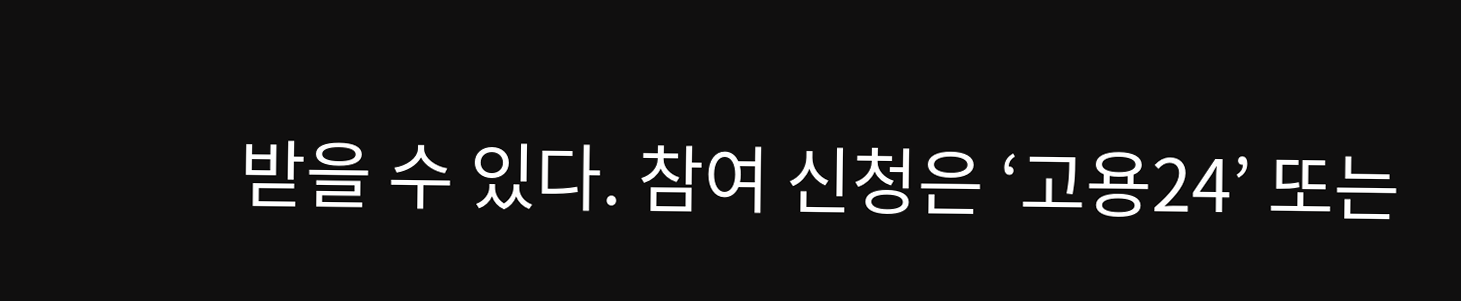받을 수 있다. 참여 신청은 ‘고용24’ 또는